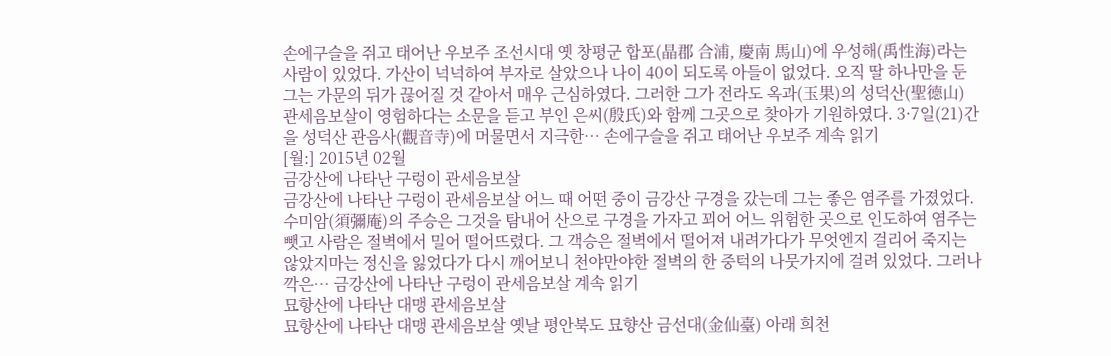손에구슬을 쥐고 태어난 우보주 조선시대 옛 창평군 합포(晶郡 合浦, 慶南 馬山)에 우성해(禹性海)라는 사람이 있었다. 가산이 넉넉하여 부자로 살았으나 나이 40이 되도록 아들이 없었다. 오직 딸 하나만을 둔 그는 가문의 뒤가 끊어질 것 같아서 매우 근심하였다. 그러한 그가 전라도 옥과(玉果)의 성덕산(聖德山) 관세음보살이 영험하다는 소문을 듣고 부인 은씨(殷氏)와 함께 그곳으로 찾아가 기원하였다. 3·7일(21)간을 성덕산 관음사(觀音寺)에 머물면서 지극한… 손에구슬을 쥐고 태어난 우보주 계속 읽기
[월:] 2015년 02월
금강산에 나타난 구렁이 관세음보살
금강산에 나타난 구렁이 관세음보살 어느 때 어떤 중이 금강산 구경을 갔는데 그는 좋은 염주를 가졌었다. 수미암(須彌庵)의 주승은 그것을 탐내어 산으로 구경을 가자고 꾀어 어느 위험한 곳으로 인도하여 염주는 뺏고 사람은 절벽에서 밀어 떨어뜨렸다. 그 객승은 절벽에서 떨어져 내려가다가 무엇엔지 걸리어 죽지는 않았지마는 정신을 잃었다가 다시 깨어보니 천야만야한 절벽의 한 중턱의 나뭇가지에 걸려 있었다. 그러나 깍은… 금강산에 나타난 구렁이 관세음보살 계속 읽기
묘항산에 나타난 대맹 관세음보살
묘항산에 나타난 대맹 관세음보살 옛날 평안북도 묘향산 금선대(金仙臺) 아래 희천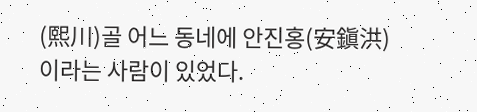(熙川)골 어느 동네에 안진홍(安鎭洪)이라는 사람이 있었다.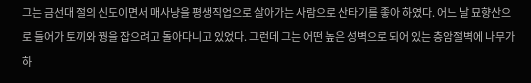그는 금선대 절의 신도이면서 매사냥을 평생직업으로 살아가는 사람으로 산타기를 좋아 하였다. 어느 날 묘향산으로 들어가 토끼와 꿩을 잡으려고 돌아다니고 있었다. 그런데 그는 어떤 높은 성벽으로 되어 있는 층암절벽에 나무가 하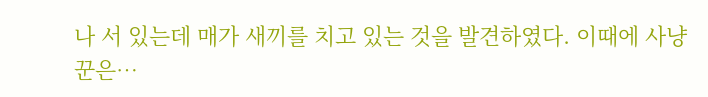나 서 있는데 매가 새끼를 치고 있는 것을 발견하였다. 이때에 사냥꾼은…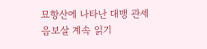묘항산에 나타난 대맹 관세음보살 계속 읽기